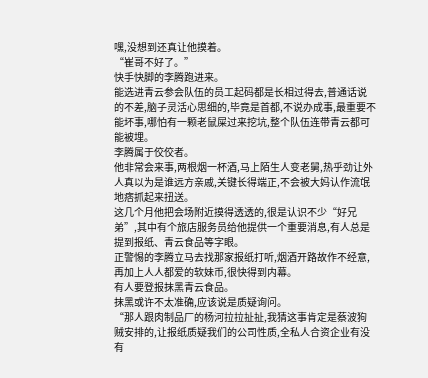嘿,没想到还真让他摸着。
“崔哥不好了。”
快手快脚的李腾跑进来。
能选进青云参会队伍的员工起码都是长相过得去,普通话说的不差,脑子灵活心思细的,毕竟是首都,不说办成事,最重要不能坏事,哪怕有一颗老鼠屎过来挖坑,整个队伍连带青云都可能被埋。
李腾属于佼佼者。
他非常会来事,两根烟一杯酒,马上陌生人变老舅,热乎劲让外人真以为是谁远方亲戚,关键长得端正,不会被大妈认作流氓地痞抓起来扭送。
这几个月他把会场附近摸得透透的,很是认识不少“好兄弟”,其中有个旅店服务员给他提供一个重要消息,有人总是提到报纸、青云食品等字眼。
正警惕的李腾立马去找那家报纸打听,烟酒开路故作不经意,再加上人人都爱的软妹币,很快得到内幕。
有人要登报抹黑青云食品。
抹黑或许不太准确,应该说是质疑询问。
“那人跟肉制品厂的杨河拉拉扯扯,我猜这事肯定是蔡波狗贼安排的,让报纸质疑我们的公司性质,全私人合资企业有没有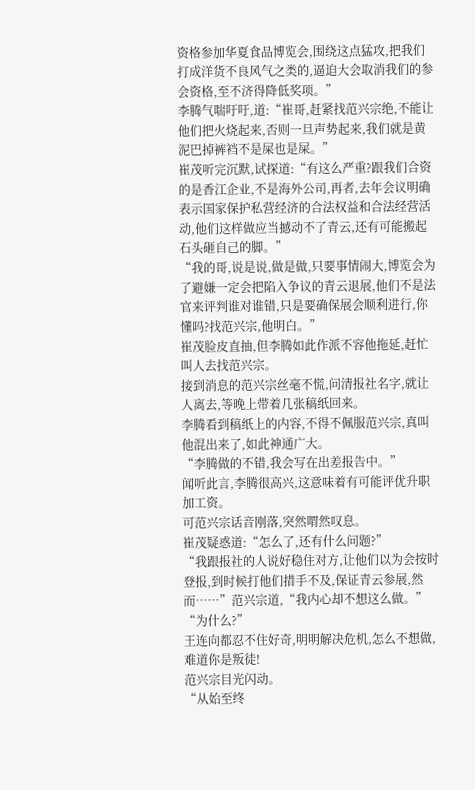资格参加华夏食品博览会,围绕这点猛攻,把我们打成洋货不良风气之类的,逼迫大会取消我们的参会资格,至不济得降低奖项。”
李腾气喘吁吁,道:“崔哥,赶紧找范兴宗绝,不能让他们把火烧起来,否则一旦声势起来,我们就是黄泥巴掉裤裆不是屎也是屎。”
崔茂听完沉默,试探道:“有这么严重?跟我们合资的是香江企业,不是海外公司,再者,去年会议明确表示国家保护私营经济的合法权益和合法经营活动,他们这样做应当撼动不了青云,还有可能搬起石头砸自己的脚。”
“我的哥,说是说,做是做,只要事情闹大,博览会为了避嫌一定会把陷入争议的青云退展,他们不是法官来评判谁对谁错,只是要确保展会顺利进行,你懂吗?找范兴宗,他明白。”
崔茂脸皮直抽,但李腾如此作派不容他拖延,赶忙叫人去找范兴宗。
接到消息的范兴宗丝毫不慌,问清报社名字,就让人离去,等晚上带着几张稿纸回来。
李腾看到稿纸上的内容,不得不佩服范兴宗,真叫他混出来了,如此神通广大。
“李腾做的不错,我会写在出差报告中。”
闻听此言,李腾很高兴,这意味着有可能评优升职加工资。
可范兴宗话音刚落,突然喟然叹息。
崔茂疑惑道:“怎么了,还有什么问题?”
“我跟报社的人说好稳住对方,让他们以为会按时登报,到时候打他们措手不及,保证青云参展,然而……”范兴宗道,“我内心却不想这么做。”
“为什么?”
王连向都忍不住好奇,明明解决危机,怎么不想做,难道你是叛徒!
范兴宗目光闪动。
“从始至终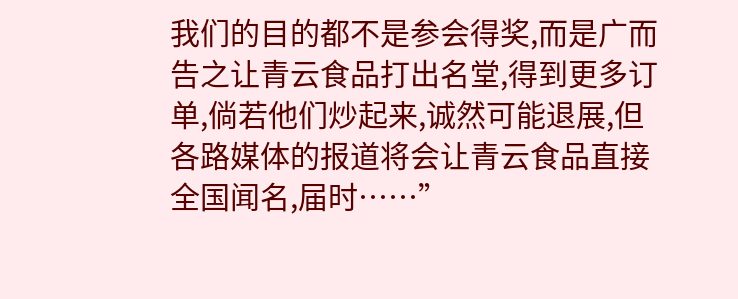我们的目的都不是参会得奖,而是广而告之让青云食品打出名堂,得到更多订单,倘若他们炒起来,诚然可能退展,但各路媒体的报道将会让青云食品直接全国闻名,届时……”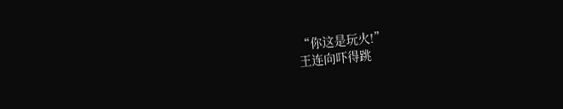“你这是玩火!”
王连向吓得跳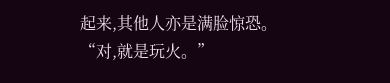起来,其他人亦是满脸惊恐。
“对,就是玩火。”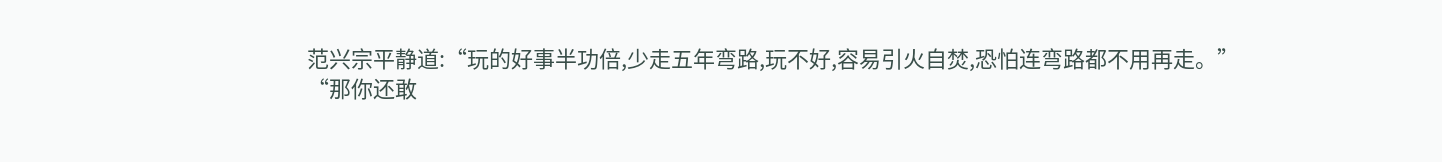范兴宗平静道:“玩的好事半功倍,少走五年弯路,玩不好,容易引火自焚,恐怕连弯路都不用再走。”
“那你还敢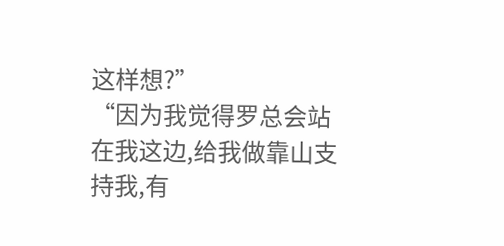这样想?”
“因为我觉得罗总会站在我这边,给我做靠山支持我,有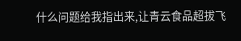什么问题给我指出来,让青云食品超拔飞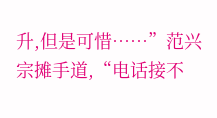升,但是可惜……”范兴宗摊手道,“电话接不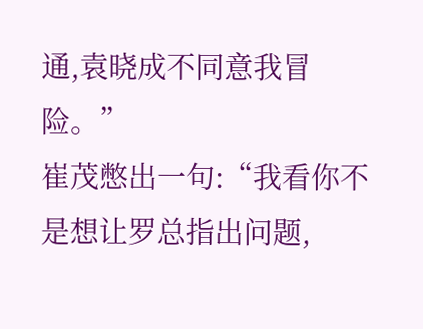通,袁晓成不同意我冒险。”
崔茂憋出一句:“我看你不是想让罗总指出问题,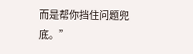而是帮你挡住问题兜底。”